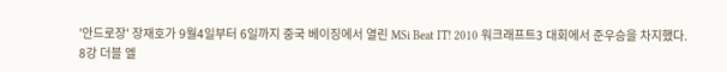'안드로장' 장재호가 9월4일부터 6일까지 중국 베이징에서 열린 MSi Beat IT! 2010 워크래프트3 대회에서 준우승을 차지했다.
8강 더블 엘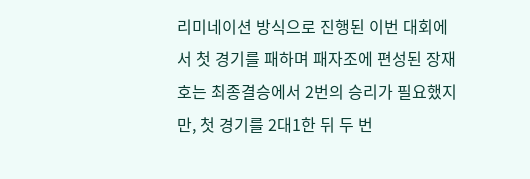리미네이션 방식으로 진행된 이번 대회에서 첫 경기를 패하며 패자조에 편성된 장재호는 최종결승에서 2번의 승리가 필요했지만, 첫 경기를 2대1한 뒤 두 번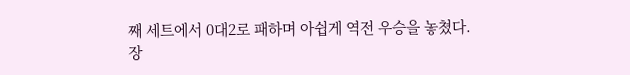째 세트에서 0대2로 패하며 아쉽게 역전 우승을 놓쳤다.
장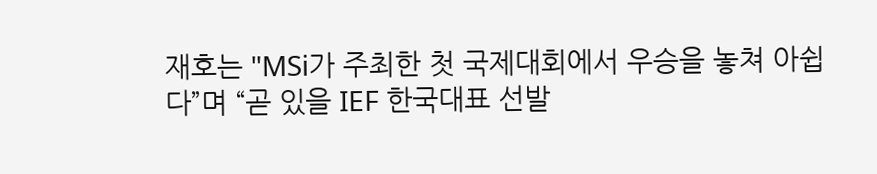재호는 "MSi가 주최한 첫 국제대회에서 우승을 놓쳐 아쉽다”며 “곧 있을 IEF 한국대표 선발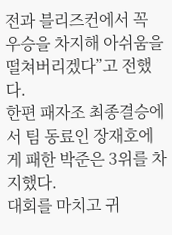전과 블리즈컨에서 꼭 우승을 차지해 아쉬움을 떨쳐버리겠다”고 전했다.
한편 패자조 최종결승에서 팀 동료인 장재호에게 패한 박준은 3위를 차지했다.
대회를 마치고 귀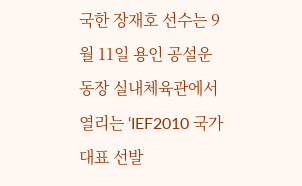국한 장재호 선수는 9월 11일 용인 공설운동장 실내체육관에서 열리는 ‘IEF2010 국가대표 선발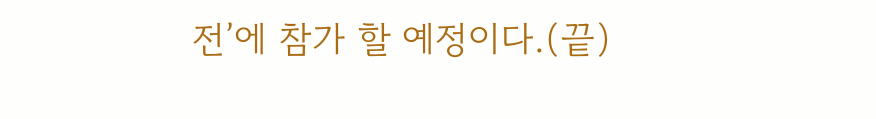전’에 참가 할 예정이다.(끝)